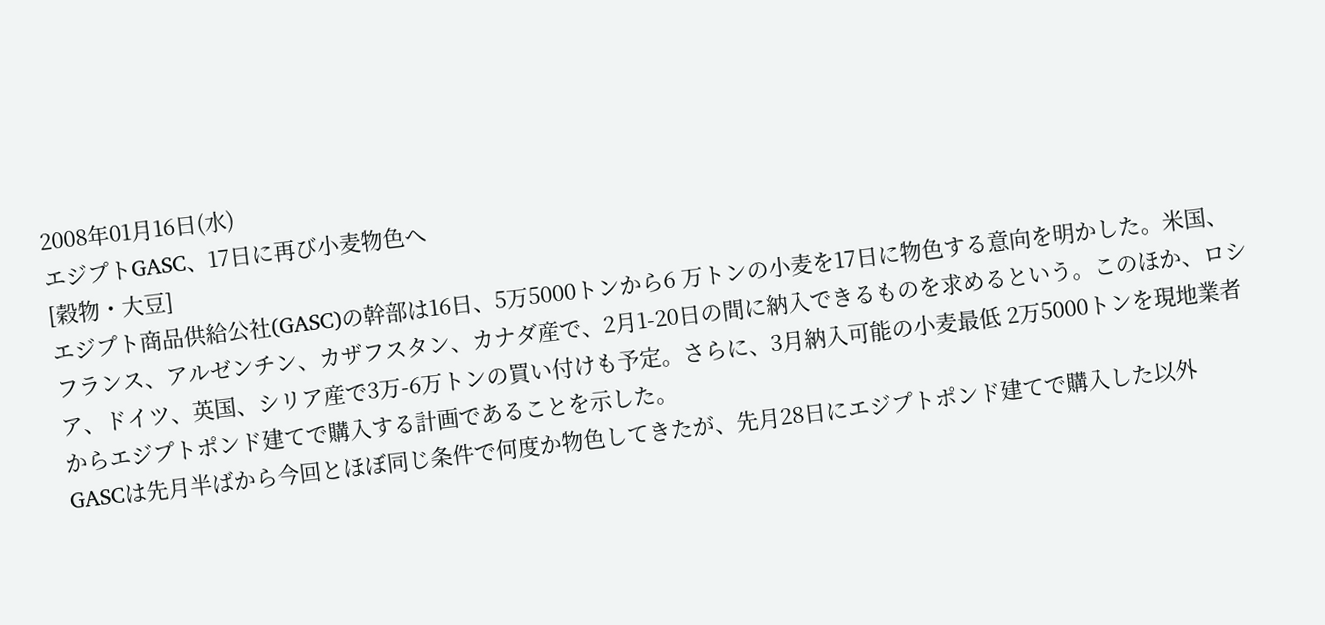2008年01月16日(水)
エジプトGASC、17日に再び小麦物色へ
[穀物・大豆]
エジプト商品供給公社(GASC)の幹部は16日、5万5000トンから6 万トンの小麦を17日に物色する意向を明かした。米国、フランス、アルゼンチン、カザフスタン、カナダ産で、2月1-20日の間に納入できるものを求めるという。このほか、ロシア、ドイツ、英国、シリア産で3万-6万トンの買い付けも予定。さらに、3月納入可能の小麦最低 2万5000トンを現地業者からエジプトポンド建てで購入する計画であることを示した。
GASCは先月半ばから今回とほぼ同じ条件で何度か物色してきたが、先月28日にエジプトポンド建てで購入した以外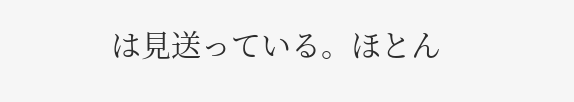は見送っている。ほとん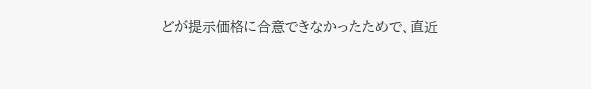どが提示価格に合意できなかったためで、直近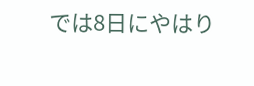では8日にやはり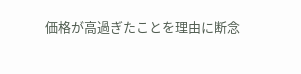価格が高過ぎたことを理由に断念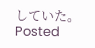していた。
Posted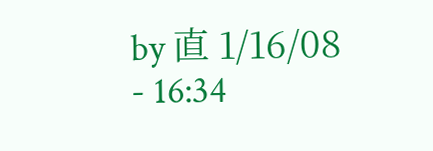by 直 1/16/08 - 16:34